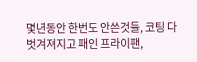몇년동안 한번도 안쓴것들, 코팅 다 벗겨져지고 패인 프라이팬,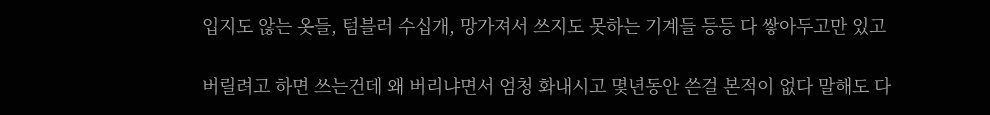입지도 않는 옷들, 텀블러 수십개, 망가져서 쓰지도 못하는 기계들 등등 다 쌓아두고만 있고

버릴려고 하면 쓰는건데 왜 버리냐면서 엄청 화내시고 몇년동안 쓴걸 본적이 없다 말해도 다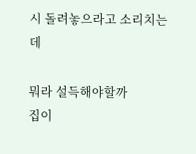시 돌려놓으라고 소리치는데

뭐라 설득해야할까
집이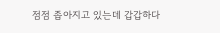점점 좁아지고 있는데 갑갑하다